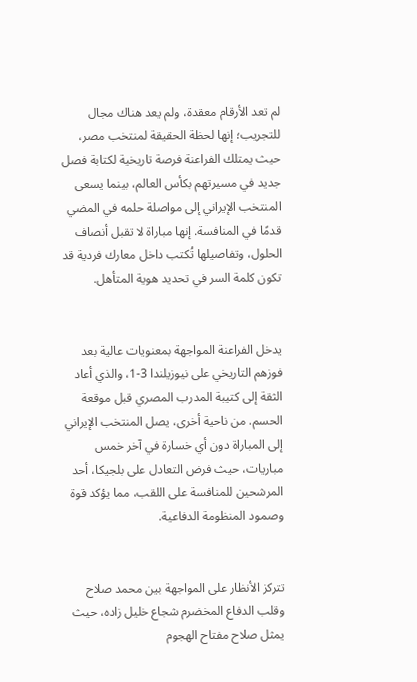لم تعد الأرقام معقدة، ولم يعد هناك مجال للتجريب؛ إنها لحظة الحقيقة لمنتخب مصر، حيث يمتلك الفراعنة فرصة تاريخية لكتابة فصل جديد في مسيرتهم بكأس العالم، بينما يسعى المنتخب الإيراني إلى مواصلة حلمه في المضي قدمًا في المنافسة. إنها مباراة لا تقبل أنصاف الحلول، وتفاصيلها تُكتب داخل معارك فردية قد تكون كلمة السر في تحديد هوية المتأهل.


يدخل الفراعنة المواجهة بمعنويات عالية بعد فوزهم التاريخي على نيوزيلندا 3-1، والذي أعاد الثقة إلى كتيبة المدرب المصري قبل موقعة الحسم. من ناحية أخرى، يصل المنتخب الإيراني إلى المباراة دون أي خسارة في آخر خمس مباريات، حيث فرض التعادل على بلجيكا، أحد المرشحين للمنافسة على اللقب، مما يؤكد قوة وصمود المنظومة الدفاعية.


تتركز الأنظار على المواجهة بين محمد صلاح وقلب الدفاع المخضرم شجاع خليل زاده، حيث يمثل صلاح مفتاح الهجوم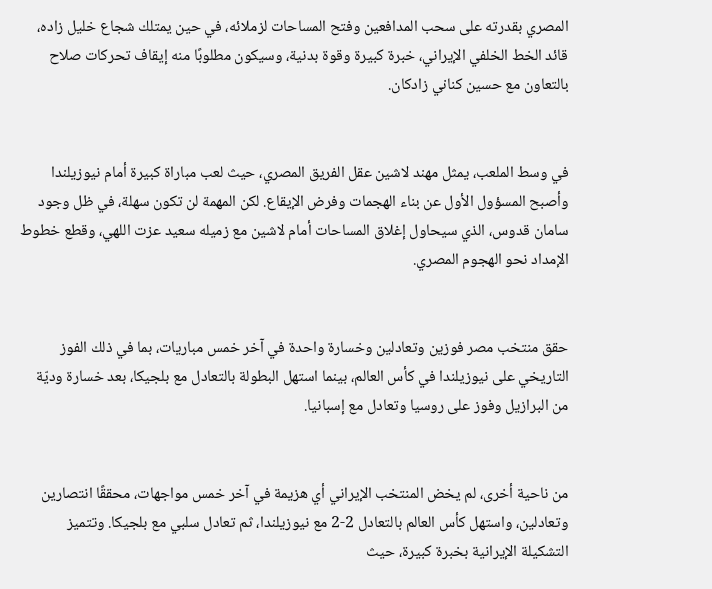المصري بقدرته على سحب المدافعين وفتح المساحات لزملائه، في حين يمتلك شجاع خليل زاده، قائد الخط الخلفي الإيراني، خبرة كبيرة وقوة بدنية، وسيكون مطلوبًا منه إيقاف تحركات صلاح بالتعاون مع حسين كناني زادكان.


في وسط الملعب، يمثل مهند لاشين عقل الفريق المصري، حيث لعب مباراة كبيرة أمام نيوزيلندا وأصبح المسؤول الأول عن بناء الهجمات وفرض الإيقاع. لكن المهمة لن تكون سهلة، في ظل وجود سامان قدوس، الذي سيحاول إغلاق المساحات أمام لاشين مع زميله سعيد عزت اللهي، وقطع خطوط الإمداد نحو الهجوم المصري.


حقق منتخب مصر فوزين وتعادلين وخسارة واحدة في آخر خمس مباريات، بما في ذلك الفوز التاريخي على نيوزيلندا في كأس العالم، بينما استهل البطولة بالتعادل مع بلجيكا، بعد خسارة وديّة من البرازيل وفوز على روسيا وتعادل مع إسبانيا.


من ناحية أخرى، لم يخض المنتخب الإيراني أي هزيمة في آخر خمس مواجهات، محققًا انتصارين وتعادلين، واستهل كأس العالم بالتعادل 2-2 مع نيوزيلندا، ثم تعادل سلبي مع بلجيكا. وتتميز التشكيلة الإيرانية بخبرة كبيرة، حيث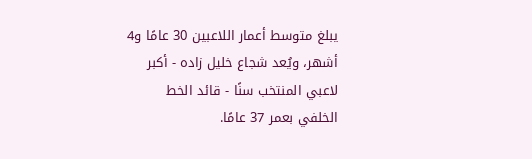يبلغ متوسط أعمار اللاعبين 30 عامًا و4 أشهر، ويُعد شجاع خليل زاده - أكبر لاعبي المنتخب سنًا - قائد الخط الخلفي بعمر 37 عامًا.